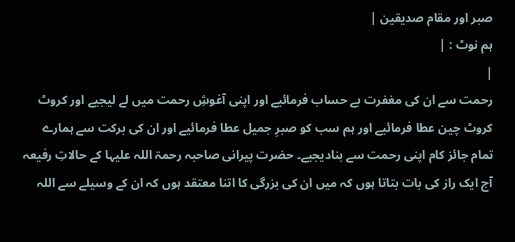صبر اور مقام صدیقین |
ہم نوٹ : |
|
رحمت سے ان کی مغفرت بے حساب فرمائیے اور اپنی آغوشِ رحمت میں لے لیجیے اور کروٹ کروٹ چین عطا فرمائیے اور ہم سب کو صبرِ جمیل عطا فرمائیے اور ان کی برکت سے ہمارے تمام جائز کام اپنی رحمت سے بنادیجیے۔ حضرت پیرانی صاحبہ رحمۃ اللہ علیہا کے حالاتِ رفیعہ آج ایک راز کی بات بتاتا ہوں کہ میں ان کی بزرگی کا اتنا معتقد ہوں کہ ان کے وسیلے سے اللہ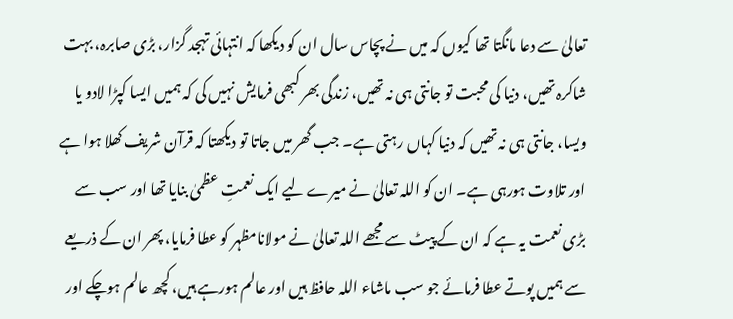تعالیٰ سے دعا مانگتا تھا کیوں کہ میں نے پچاس سال ان کو دیکھا کہ انتہائی تہجد گزار، بڑی صابرہ، بہت شاکرہ تھیں، دنیا کی محبت تو جانتی ہی نہ تھیں، زندگی بھر کبھی فرمایش نہیں کی کہ ہمیں ایسا کپڑا لادو یا ویسا، جانتی ہی نہ تھیں کہ دنیا کہاں رہتی ہے۔ جب گھر میں جاتا تو دیکھتا کہ قرآن شریف کھلا ہوا ہے اور تلاوت ہورہی ہے۔ ان کو اللہ تعالیٰ نے میرے لیے ایک نعمتِ عظمیٰ بنایا تھا اور سب سے بڑی نعمت یہ ہے کہ ان کے پیٹ سے مجھے اللہ تعالیٰ نے مولانامظہر کو عطا فرمایا، پھر ان کے ذریعے سے ہمیں پوتے عطا فرمائے جو سب ماشاء اللہ حافظ ہیں اور عالم ہورہے ہیں، کچھ عالم ہوچکے اور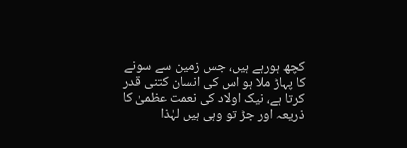کچھ ہورہے ہیں، جس زمین سے سونے کا پہاڑ ملا ہو اس کی انسان کتنی قدر کرتا ہے، نیک اولاد کی نعمت عظمیٰ کا ذریعہ اور جڑ تو وہی ہیں لہٰذا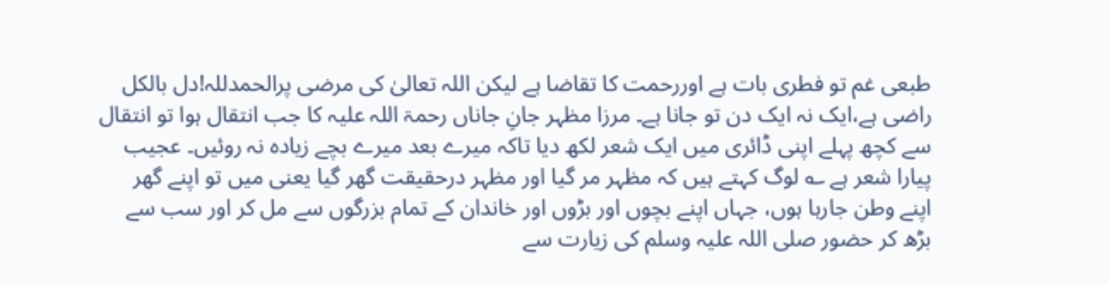طبعی غم تو فطری بات ہے اوررحمت کا تقاضا ہے لیکن اللہ تعالیٰ کی مرضی پرالحمدللہ!دل بالکل راضی ہے،ایک نہ ایک دن تو جانا ہے۔ مرزا مظہر جانِ جاناں رحمۃ اللہ علیہ کا جب انتقال ہوا تو انتقال سے کچھ پہلے اپنی ڈائری میں ایک شعر لکھ دیا تاکہ میرے بعد میرے بچے زیادہ نہ روئیں۔ عجیب پیارا شعر ہے ؎ لوگ کہتے ہیں کہ مظہر مر گیا اور مظہر درحقیقت گھر گیا یعنی میں تو اپنے گھر اپنے وطن جارہا ہوں، جہاں اپنے بچوں اور بڑوں اور خاندان کے تمام بزرگوں سے مل کر اور سب سے بڑھ کر حضور صلی اللہ علیہ وسلم کی زیارت سے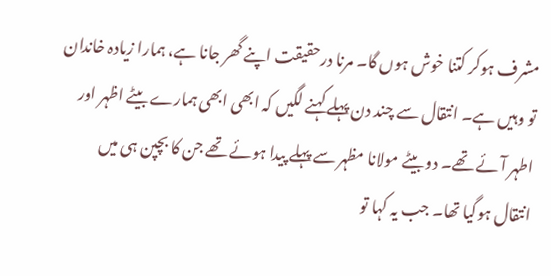مشرف ہوکر کتنا خوش ہوں گا۔ مرنا درحقیقت اپنے گھر جانا ہے، ہمارا زیادہ خاندان تو وہیں ہے۔ انتقال سے چند دن پہلے کہنے لگیں کہ ابھی ابھی ہمارے بیٹے اظہر اور اطہر آئے تھے۔ دو بیٹے مولانا مظہر سے پہلے پیدا ہوئے تھے جن کا بچپن ہی میں انتقال ہوگیا تھا۔ جب یہ کہا تو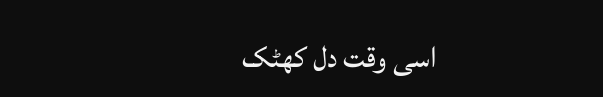اسی وقت دل کھٹک